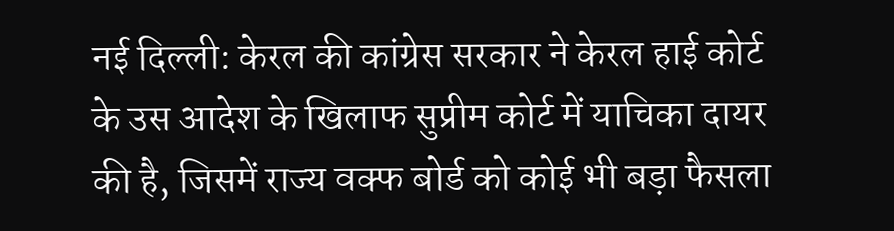नई दिल्ली: केरल की कांग्रेस सरकार ने केरल हाई कोर्ट के उस आदेश के खिलाफ सुप्रीम कोर्ट में याचिका दायर की है, जिसमें राज्य वक्फ बोर्ड को कोई भी बड़ा फैसला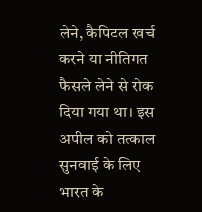लेने, कैपिटल खर्च करने या नीतिगत फैसले लेने से रोक दिया गया था। इस अपील को तत्काल सुनवाई के लिए भारत के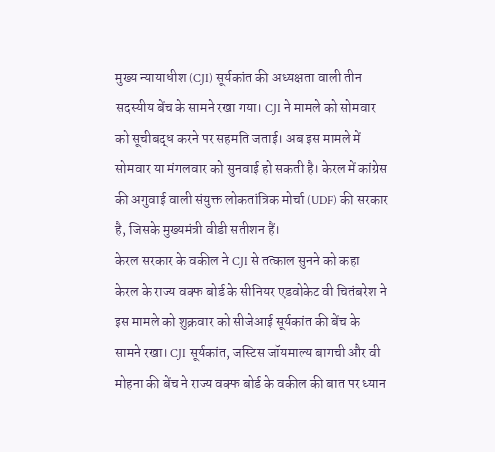मुख्य न्यायाधीश (CJI) सूर्यकांत की अध्यक्षता वाली तीन सदस्यीय बेंच के सामने रखा गया। CJI ने मामले को सोमवार को सूचीबद्ध करने पर सहमति जताई। अब इस मामले में सोमवार या मंगलवार को सुनवाई हो सकती है। केरल में कांग्रेस की अगुवाई वाली संयुक्त लोकतांत्रिक मोर्चा (UDF) की सरकार है, जिसके मुख्यमंत्री वीडी सतीशन हैं।
केरल सरकार के वकील ने CJI से तत्काल सुनने को कहा
केरल के राज्य वक्फ बोर्ड के सीनियर एडवोकेट वी चितंबरेश ने इस मामले को शुक्रवार को सीजेआई सूर्यकांत की बेंच के सामने रखा। CJI सूर्यकांत, जस्टिस जॉयमाल्य बागची और वी मोहना की बेंच ने राज्य वक्फ बोर्ड के वकील की बात पर ध्यान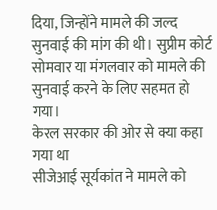दिया, जिन्होंने मामले की जल्द सुनवाई की मांग की थी। सुप्रीम कोर्ट सोमवार या मंगलवार को मामले की सुनवाई करने के लिए सहमत हो गया।
केरल सरकार की ओर से क्या कहा गया था
सीजेआई सूर्यकांत ने मामले को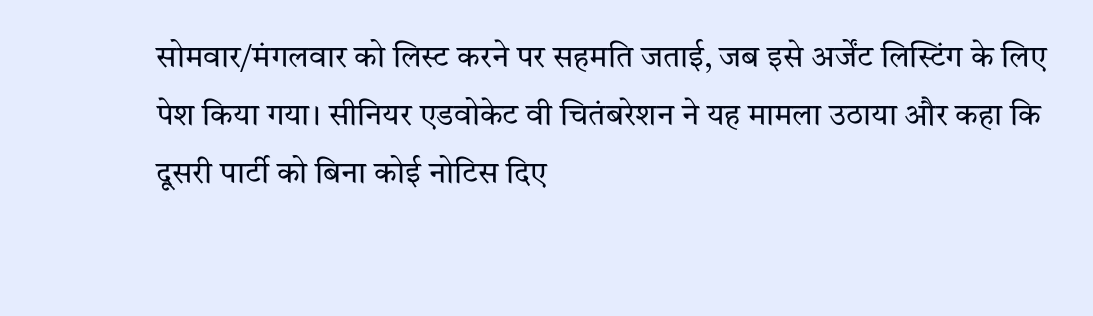सोमवार/मंगलवार को लिस्ट करने पर सहमति जताई, जब इसे अर्जेंट लिस्टिंग के लिए पेश किया गया। सीनियर एडवोकेट वी चितंबरेशन ने यह मामला उठाया और कहा कि दूसरी पार्टी को बिना कोई नोटिस दिए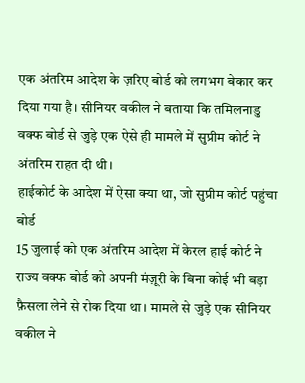एक अंतरिम आदेश के ज़रिए बोर्ड को लगभग बेकार कर दिया गया है। सीनियर वकील ने बताया कि तमिलनाडु वक्फ बोर्ड से जुड़े एक ऐसे ही मामले में सुप्रीम कोर्ट ने अंतरिम राहत दी थी।
हाईकोर्ट के आदेश में ऐसा क्या था, जो सुप्रीम कोर्ट पहुंचा बोर्ड
15 जुलाई को एक अंतरिम आदेश में केरल हाई कोर्ट ने राज्य वक्फ बोर्ड को अपनी मंज़ूरी के बिना कोई भी बड़ा फ़ैसला लेने से रोक दिया था। मामले से जुड़े एक सीनियर वकील ने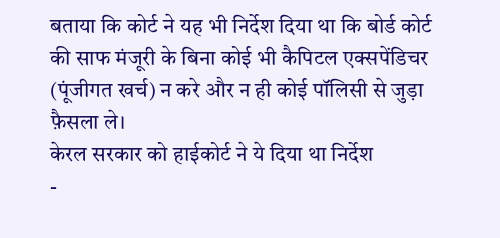बताया कि कोर्ट ने यह भी निर्देश दिया था कि बोर्ड कोर्ट की साफ मंजूरी के बिना कोई भी कैपिटल एक्सपेंडिचर (पूंजीगत खर्च) न करे और न ही कोई पॉलिसी से जुड़ा फ़ैसला ले।
केरल सरकार को हाईकोर्ट ने ये दिया था निर्देश
-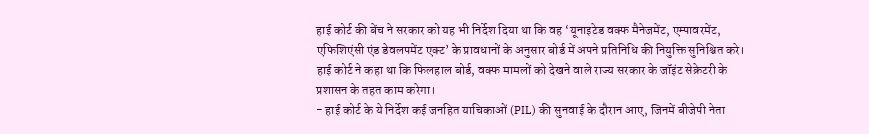हाई कोर्ट की बेंच ने सरकार को यह भी निर्देश दिया था कि वह ‘यूनाइटेड वक्फ मैनेजमेंट, एम्पावरमेंट, एफिशिएंसी एंड डेवलपमेंट एक्ट’ के प्रावधानों के अनुसार बोर्ड में अपने प्रतिनिधि की नियुक्ति सुनिश्चित करे। हाई कोर्ट ने कहा था कि फिलहाल बोर्ड, वक्फ मामलों को देखने वाले राज्य सरकार के जॉइंट सेक्रेटरी के प्रशासन के तहत काम करेगा।
- हाई कोर्ट के ये निर्देश कई जनहित याचिकाओं (PIL) की सुनवाई के दौरान आए, जिनमें बीजेपी नेता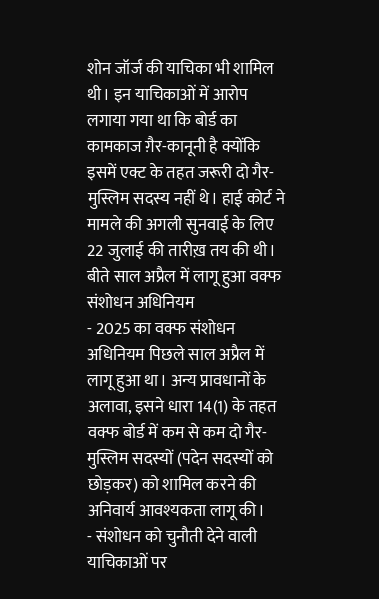शोन जॉर्ज की याचिका भी शामिल थी। इन याचिकाओं में आरोप लगाया गया था कि बोर्ड का कामकाज ग़ैर-कानूनी है क्योंकि इसमें एक्ट के तहत जरूरी दो गैर-मुस्लिम सदस्य नहीं थे। हाई कोर्ट ने मामले की अगली सुनवाई के लिए 22 जुलाई की तारीख़ तय की थी।
बीते साल अप्रैल में लागू हुआ वक्फ संशोधन अधिनियम
- 2025 का वक्फ संशोधन अधिनियम पिछले साल अप्रैल में लागू हुआ था। अन्य प्रावधानों के अलावा, इसने धारा 14(1) के तहत वक्फ बोर्ड में कम से कम दो गैर-मुस्लिम सदस्यों (पदेन सदस्यों को छोड़कर) को शामिल करने की अनिवार्य आवश्यकता लागू की।
- संशोधन को चुनौती देने वाली याचिकाओं पर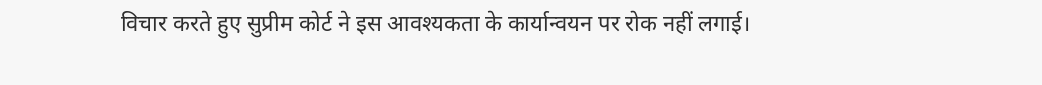विचार करते हुए सुप्रीम कोर्ट ने इस आवश्यकता के कार्यान्वयन पर रोक नहीं लगाई।